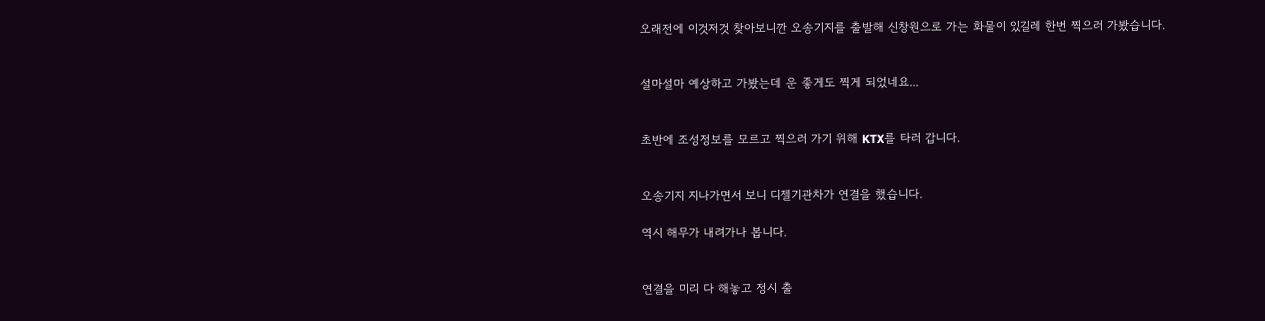오래전에 이것저것 찾아보니깐 오송기지를 출발해 신창원으로 가는 화물이 있길레 한번 찍으러 가봤습니다.


설마설마 예상하고 가봤는데 운 좋게도 찍게 되었네요...


초반에 조성정보를 모르고 찍으러 가기 위해 KTX를 타러 갑니다.


오송기지 지나가면서 보니 디젤기관차가 연결을 했습니다.

역시 해무가 내려가나 봅니다.


연결을 미리 다 해놓고 정시 출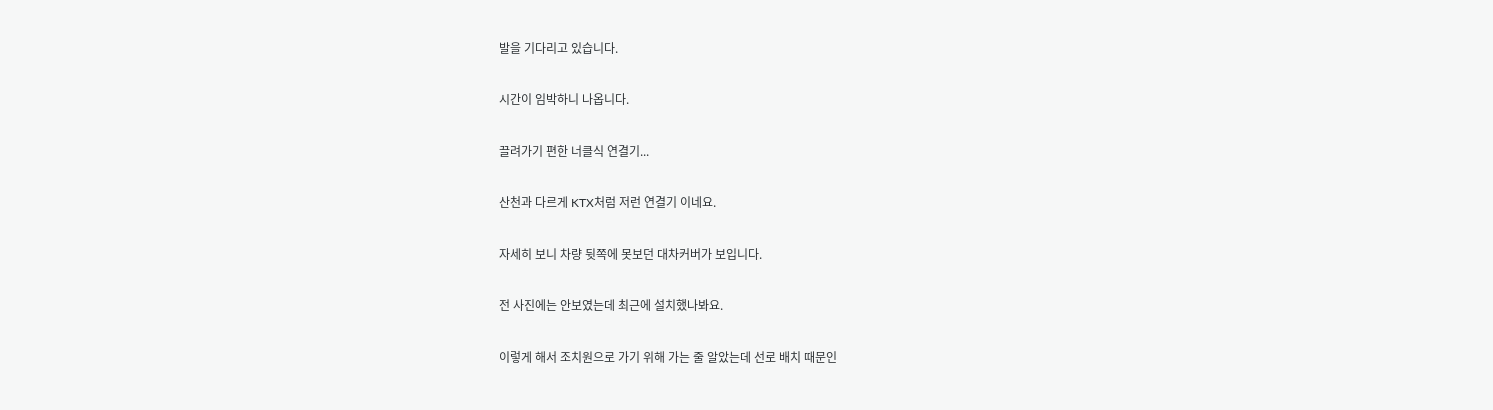발을 기다리고 있습니다.


시간이 임박하니 나옵니다.


끌려가기 편한 너클식 연결기...


산천과 다르게 KTX처럼 저런 연결기 이네요.


자세히 보니 차량 뒷쪽에 못보던 대차커버가 보입니다.


전 사진에는 안보였는데 최근에 설치했나봐요.


이렇게 해서 조치원으로 가기 위해 가는 줄 알았는데 선로 배치 때문인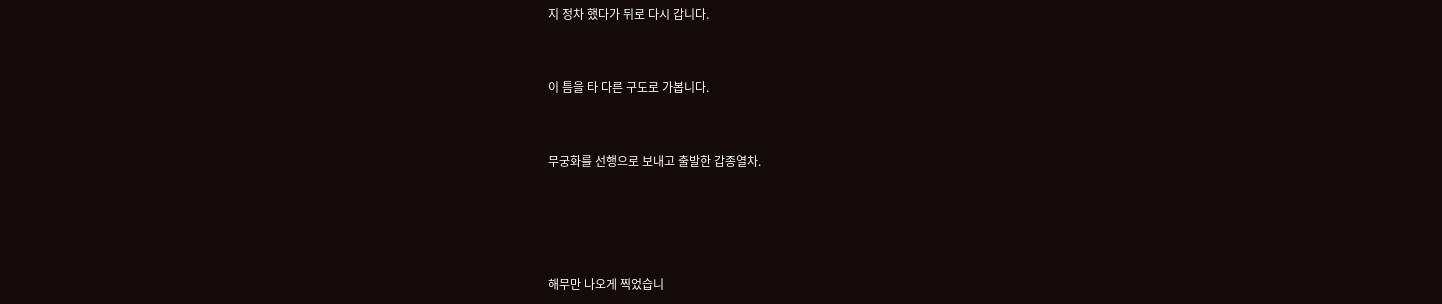지 정차 했다가 뒤로 다시 갑니다.


이 틈을 타 다른 구도로 가봅니다.


무궁화를 선행으로 보내고 출발한 갑종열차.




해무만 나오게 찍었습니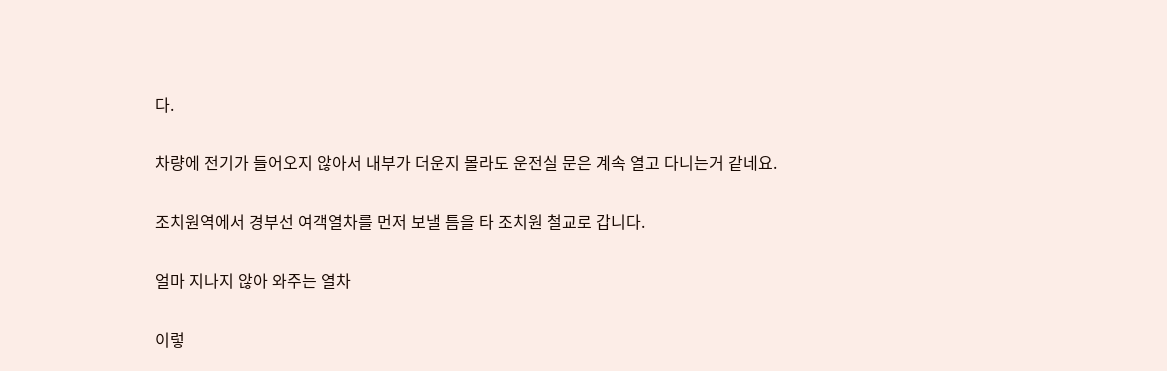다.


차량에 전기가 들어오지 않아서 내부가 더운지 몰라도 운전실 문은 계속 열고 다니는거 같네요.


조치원역에서 경부선 여객열차를 먼저 보낼 틈을 타 조치원 철교로 갑니다.


얼마 지나지 않아 와주는 열차


이렇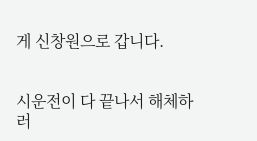게 신창원으로 갑니다.


시운전이 다 끝나서 해체하러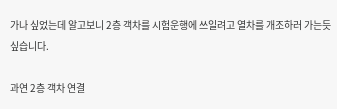가나 싶었는데 알고보니 2층 객차를 시험운행에 쓰일려고 열차를 개조하러 가는듯 싶습니다.

과연 2층 객차 연결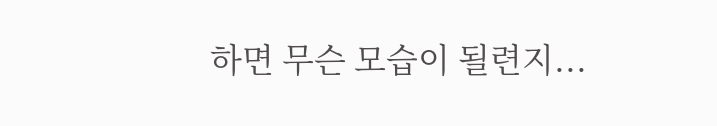하면 무슨 모습이 될련지...